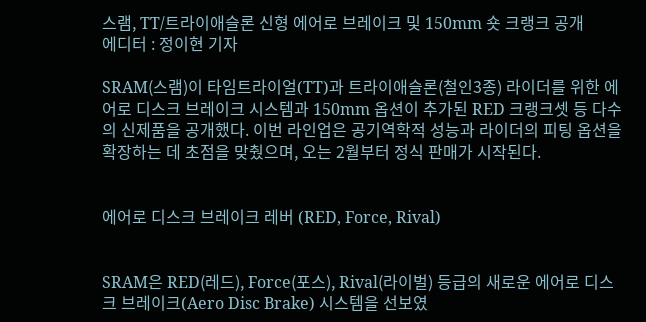스램, TT/트라이애슬론 신형 에어로 브레이크 및 150mm 숏 크랭크 공개
에디터 : 정이현 기자

SRAM(스램)이 타임트라이얼(TT)과 트라이애슬론(철인3종) 라이더를 위한 에어로 디스크 브레이크 시스템과 150mm 옵션이 추가된 RED 크랭크셋 등 다수의 신제품을 공개했다. 이번 라인업은 공기역학적 성능과 라이더의 피팅 옵션을 확장하는 데 초점을 맞췄으며, 오는 2월부터 정식 판매가 시작된다.


에어로 디스크 브레이크 레버 (RED, Force, Rival)


SRAM은 RED(레드), Force(포스), Rival(라이벌) 등급의 새로운 에어로 디스크 브레이크(Aero Disc Brake) 시스템을 선보였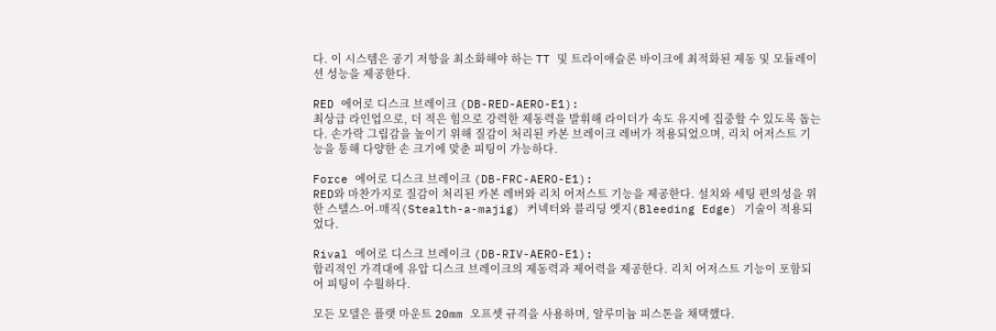다. 이 시스템은 공기 저항을 최소화해야 하는 TT 및 트라이애슬론 바이크에 최적화된 제동 및 모듈레이션 성능을 제공한다.

RED 에어로 디스크 브레이크 (DB-RED-AERO-E1):
최상급 라인업으로, 더 적은 힘으로 강력한 제동력을 발휘해 라이더가 속도 유지에 집중할 수 있도록 돕는다. 손가락 그립감을 높이기 위해 질감이 처리된 카본 브레이크 레버가 적용되었으며, 리치 어저스트 기능을 통해 다양한 손 크기에 맞춘 피팅이 가능하다.

Force 에어로 디스크 브레이크 (DB-FRC-AERO-E1):
RED와 마찬가지로 질감이 처리된 카본 레버와 리치 어저스트 기능을 제공한다. 설치와 세팅 편의성을 위한 스텔스-어-매직(Stealth-a-majig) 커넥터와 블리딩 엣지(Bleeding Edge) 기술이 적용되었다.

Rival 에어로 디스크 브레이크 (DB-RIV-AERO-E1):
합리적인 가격대에 유압 디스크 브레이크의 제동력과 제어력을 제공한다. 리치 어저스트 기능이 포함되어 피팅이 수월하다.

모든 모델은 플랫 마운트 20mm 오프셋 규격을 사용하며, 알루미늄 피스톤을 채택했다.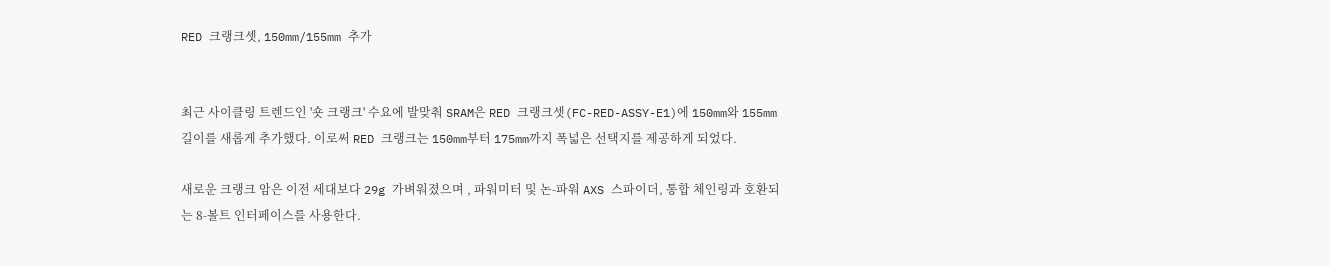RED 크랭크셋, 150mm/155mm 추가


최근 사이클링 트렌드인 '숏 크랭크' 수요에 발맞춰 SRAM은 RED 크랭크셋(FC-RED-ASSY-E1)에 150mm와 155mm 길이를 새롭게 추가했다. 이로써 RED 크랭크는 150mm부터 175mm까지 폭넓은 선택지를 제공하게 되었다.

새로운 크랭크 암은 이전 세대보다 29g 가벼워졌으며 , 파워미터 및 논-파워 AXS 스파이더, 통합 체인링과 호환되는 8-볼트 인터페이스를 사용한다.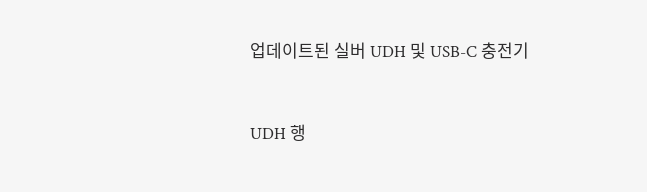업데이트된 실버 UDH 및 USB-C 충전기


UDH 행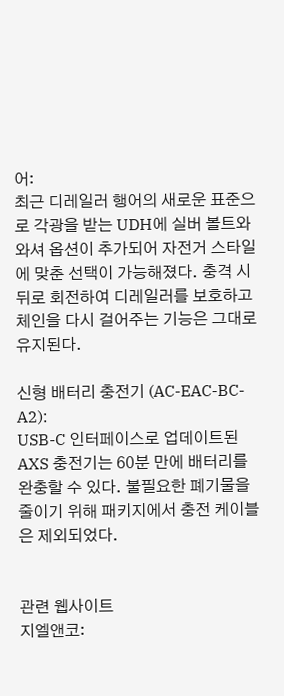어:
최근 디레일러 행어의 새로운 표준으로 각광을 받는 UDH에 실버 볼트와 와셔 옵션이 추가되어 자전거 스타일에 맞춘 선택이 가능해졌다. 충격 시 뒤로 회전하여 디레일러를 보호하고 체인을 다시 걸어주는 기능은 그대로 유지된다.

신형 배터리 충전기 (AC-EAC-BC-A2):
USB-C 인터페이스로 업데이트된 AXS 충전기는 60분 만에 배터리를 완충할 수 있다. 불필요한 폐기물을 줄이기 위해 패키지에서 충전 케이블은 제외되었다.


관련 웹사이트
지엘앤코: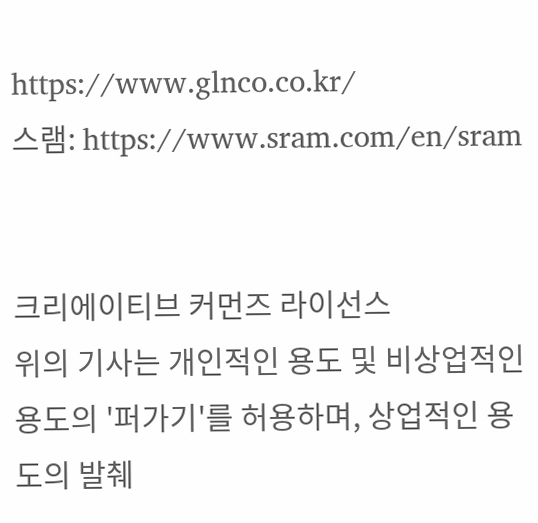https://www.glnco.co.kr/
스램: https://www.sram.com/en/sram


크리에이티브 커먼즈 라이선스
위의 기사는 개인적인 용도 및 비상업적인 용도의 '퍼가기'를 허용하며, 상업적인 용도의 발췌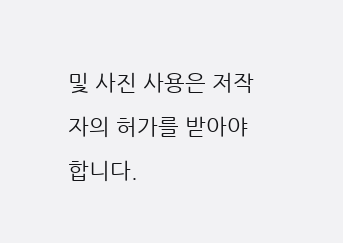및 사진 사용은 저작자의 허가를 받아야 합니다.